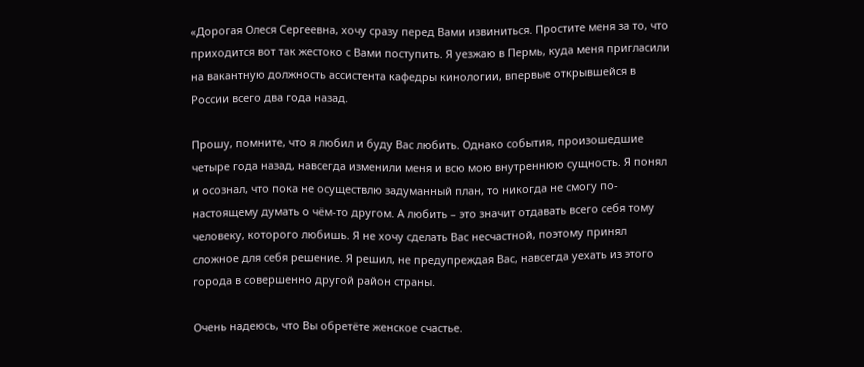«Дорогая Олеся Сергеевна, хочу сразу перед Вами извиниться. Простите меня за то, что приходится вот так жестоко с Вами поступить. Я уезжаю в Пермь, куда меня пригласили на вакантную должность ассистента кафедры кинологии, впервые открывшейся в России всего два года назад.

Прошу, помните, что я любил и буду Вас любить. Однако события, произошедшие четыре года назад, навсегда изменили меня и всю мою внутреннюю сущность. Я понял и осознал, что пока не осуществлю задуманный план, то никогда не смогу по-настоящему думать о чём-то другом. А любить – это значит отдавать всего себя тому человеку, которого любишь. Я не хочу сделать Вас несчастной, поэтому принял сложное для себя решение. Я решил, не предупреждая Вас, навсегда уехать из этого города в совершенно другой район страны.

Очень надеюсь, что Вы обретёте женское счастье.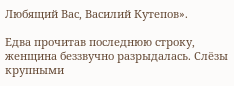Любящий Вас, Василий Кутепов».

Едва прочитав последнюю строку, женщина беззвучно разрыдалась. Слёзы крупными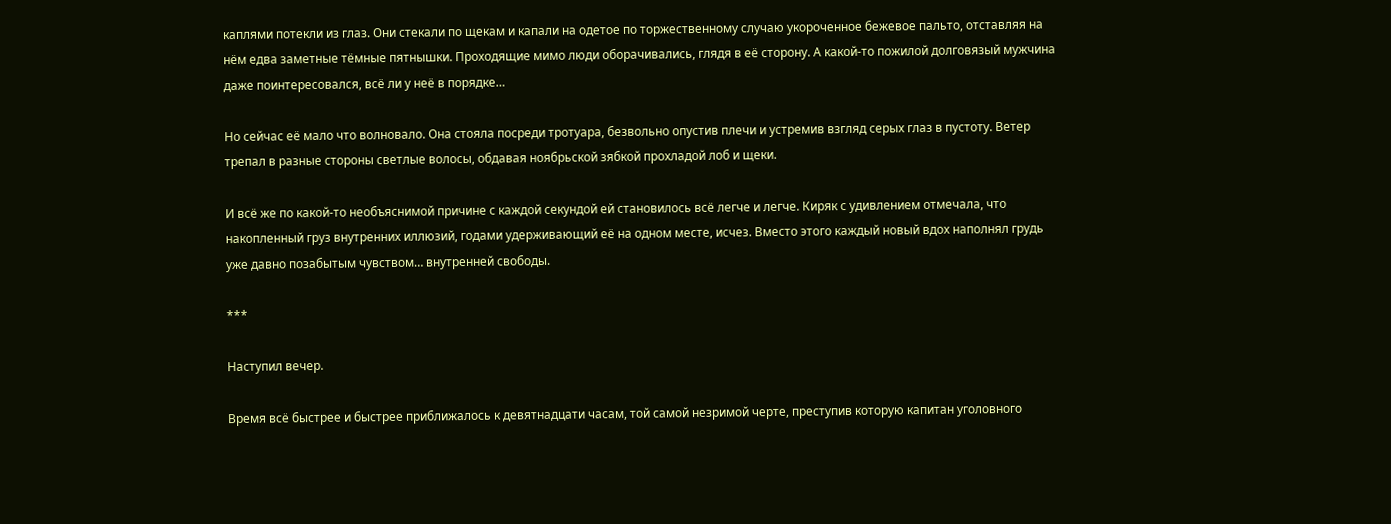каплями потекли из глаз. Они стекали по щекам и капали на одетое по торжественному случаю укороченное бежевое пальто, отставляя на нём едва заметные тёмные пятнышки. Проходящие мимо люди оборачивались, глядя в её сторону. А какой-то пожилой долговязый мужчина даже поинтересовался, всё ли у неё в порядке…

Но сейчас её мало что волновало. Она стояла посреди тротуара, безвольно опустив плечи и устремив взгляд серых глаз в пустоту. Ветер трепал в разные стороны светлые волосы, обдавая ноябрьской зябкой прохладой лоб и щеки.

И всё же по какой-то необъяснимой причине с каждой секундой ей становилось всё легче и легче. Киряк с удивлением отмечала, что накопленный груз внутренних иллюзий, годами удерживающий её на одном месте, исчез. Вместо этого каждый новый вдох наполнял грудь уже давно позабытым чувством… внутренней свободы.

***

Наступил вечер.

Время всё быстрее и быстрее приближалось к девятнадцати часам, той самой незримой черте, преступив которую капитан уголовного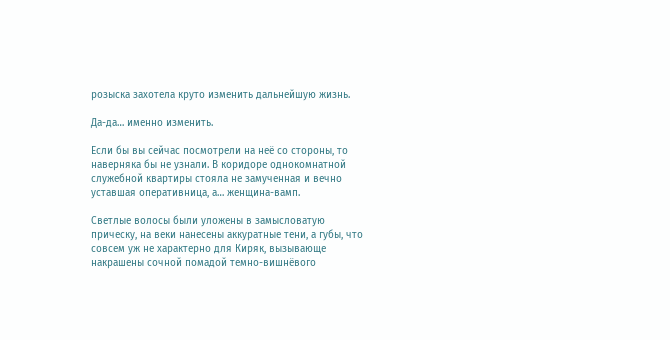розыска захотела круто изменить дальнейшую жизнь.

Да-да… именно изменить.

Если бы вы сейчас посмотрели на неё со стороны, то наверняка бы не узнали. В коридоре однокомнатной служебной квартиры стояла не замученная и вечно уставшая оперативница, а… женщина-вамп.

Светлые волосы были уложены в замысловатую прическу, на веки нанесены аккуратные тени, а губы, что совсем уж не характерно для Киряк, вызывающе накрашены сочной помадой темно-вишнёвого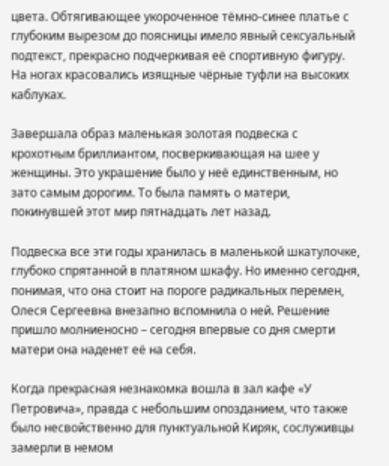цвета. Обтягивающее укороченное тёмно-синее платье с глубоким вырезом до поясницы имело явный сексуальный подтекст, прекрасно подчеркивая её спортивную фигуру. На ногах красовались изящные чёрные туфли на высоких каблуках.

Завершала образ маленькая золотая подвеска с крохотным бриллиантом, посверкивающая на шее у женщины. Это украшение было у неё единственным, но зато самым дорогим. То была память о матери, покинувшей этот мир пятнадцать лет назад.

Подвеска все эти годы хранилась в маленькой шкатулочке, глубоко спрятанной в платяном шкафу. Но именно сегодня, понимая, что она стоит на пороге радикальных перемен, Олеся Сергеевна внезапно вспомнила о ней. Решение пришло молниеносно – сегодня впервые со дня смерти матери она наденет её на себя.

Когда прекрасная незнакомка вошла в зал кафе «У Петровича», правда с небольшим опозданием, что также было несвойственно для пунктуальной Киряк, сослуживцы замерли в немом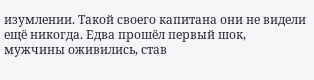изумлении. Такой своего капитана они не видели ещё никогда. Едва прошёл первый шок, мужчины оживились, став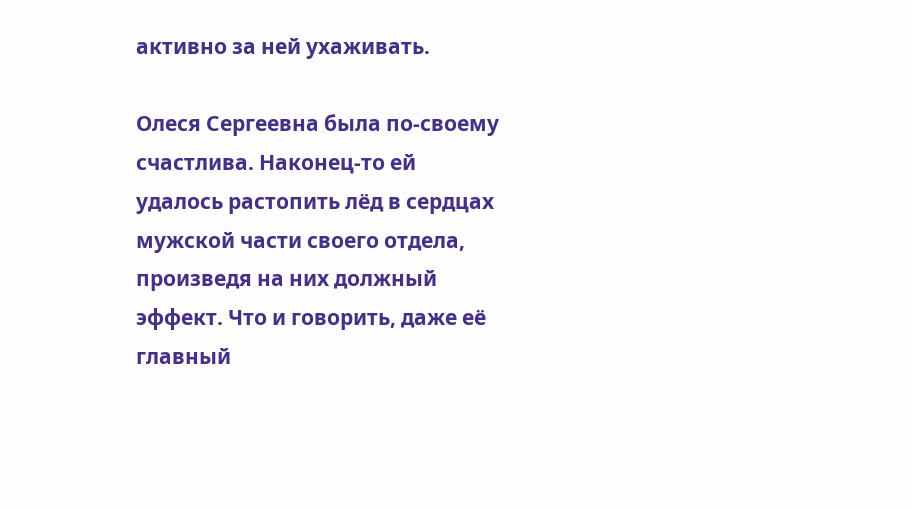активно за ней ухаживать.

Олеся Сергеевна была по-своему счастлива. Наконец-то ей удалось растопить лёд в сердцах мужской части своего отдела, произведя на них должный эффект. Что и говорить, даже её главный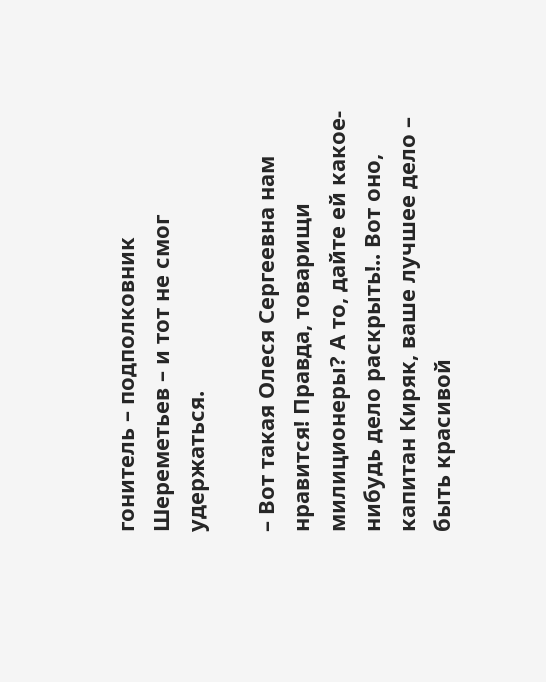гонитель – подполковник Шереметьев – и тот не смог удержаться.

– Вот такая Олеся Сергеевна нам нравится! Правда, товарищи милиционеры? А то, дайте ей какое-нибудь дело раскрыть!.. Вот оно, капитан Киряк, ваше лучшее дело – быть красивой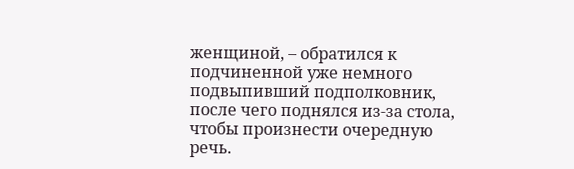женщиной, – обратился к подчиненной уже немного подвыпивший подполковник, после чего поднялся из-за стола, чтобы произнести очередную речь.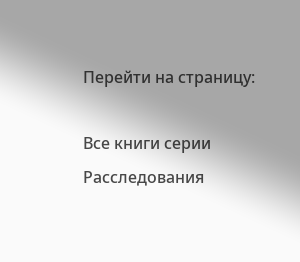Перейти на страницу:

Все книги серии Расследования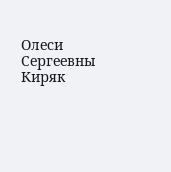Олеси Сергеевны Киряк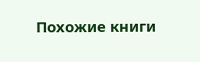Похожие книги